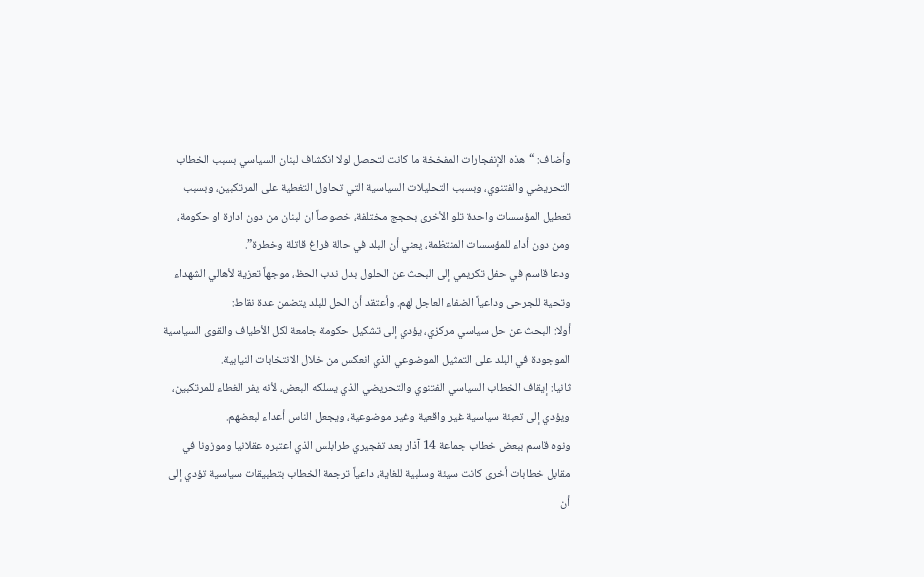وأضاف: “هذه الإنفجارات المفخخة ما كانت لتحصل لولا انكشاف لبنان السياسي بسبب الخطاب التحريضي والفتنوي، وبسبب التحليلات السياسية التي تحاول التغطية على المرتكبين، وبسبب تعطيل المؤسسات واحدة تلو الأخرى بحجج مختلفة، خصوصاً ان لبنان من دون ادارة او حكومة، ومن دون أداء للمؤسسات المنتظمة، يعني أن البلد في حالة فراغ قاتلة وخطرة”.
ودعا قاسم في حفل تكريمي إلى البحث عن الحلول بدل ندب الحظ، موجهاً تعزية لأهالي الشهداء وتحية للجرحى وداعياً الضفاء العاجل لهم. وأعتقد أن الحل للبلد يتضمن عدة نقاط:
أولا: البحث عن حل سياسي مركزي، يؤدي إلى تشكيل حكومة جامعة لكل الأطياف والقوى السياسية الموجودة في البلد على التمثيل الموضوعي الذي انعكس من خلال الانتخابات النيابية.
ثانيا: إيقاف الخطاب السياسي الفتنوي والتحريضي الذي يسلكه البعض، لأنه يفر الغطاء للمرتكبين، ويؤدي إلى تعبئة سياسية غير واقعية وغير موضوعية، ويجعل الناس أعداء لبعضهم.
ونوه قاسم ببعض خطاب جماعة 14 آذار بعد تفجيري طرابلس الذي اعتبره عقلانيا وموزونا في مقابل خطابات أخرى كانت سيئة وسلبية للغاية، داعياً ترجمة الخطاب بتطبيقات سياسية تؤدي إلى أن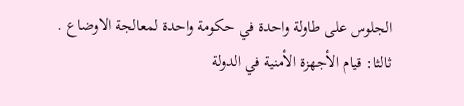الجلوس على طاولة واحدة في حكومة واحدة لمعالجة الاوضاع .
ثالثا: قيام الأجهزة الأمنية في الدولة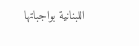اللبنانية بواجباتها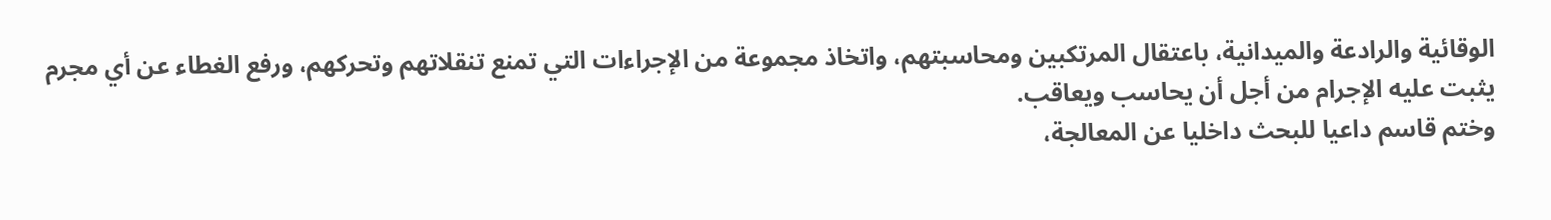الوقائية والرادعة والميدانية، باعتقال المرتكبين ومحاسبتهم، واتخاذ مجموعة من الإجراءات التي تمنع تنقلاتهم وتحركهم، ورفع الغطاء عن أي مجرم يثبت عليه الإجرام من أجل أن يحاسب ويعاقب.
وختم قاسم داعيا للبحث داخليا عن المعالجة،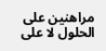مراهنين على الحلول لا على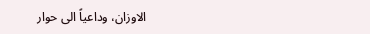الاوزان، وداعياً الى حوار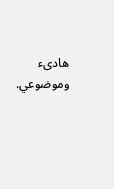هادىء وموضوعي.